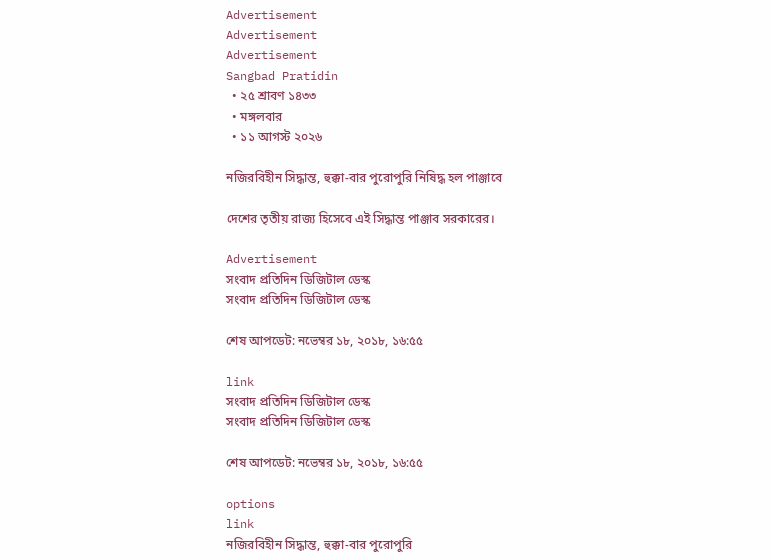Advertisement
Advertisement
Advertisement
Sangbad Pratidin
  • ২৫ শ্রাবণ ১৪৩৩
  • মঙ্গলবার
  • ১১ আগস্ট ২০২৬

নজিরবিহীন সিদ্ধান্ত, হুক্কা-বার পুরোপুরি নিষিদ্ধ হল পাঞ্জাবে

দেশের তৃতীয় রাজ্য হিসেবে এই সিদ্ধান্ত পাঞ্জাব সরকারের।

Advertisement
সংবাদ প্রতিদিন ডিজিটাল ডেস্ক
সংবাদ প্রতিদিন ডিজিটাল ডেস্ক

শেষ আপডেট: নভেম্বর ১৮, ২০১৮, ১৬:৫৫

link
সংবাদ প্রতিদিন ডিজিটাল ডেস্ক
সংবাদ প্রতিদিন ডিজিটাল ডেস্ক

শেষ আপডেট: নভেম্বর ১৮, ২০১৮, ১৬:৫৫

options
link
নজিরবিহীন সিদ্ধান্ত, হুক্কা-বার পুরোপুরি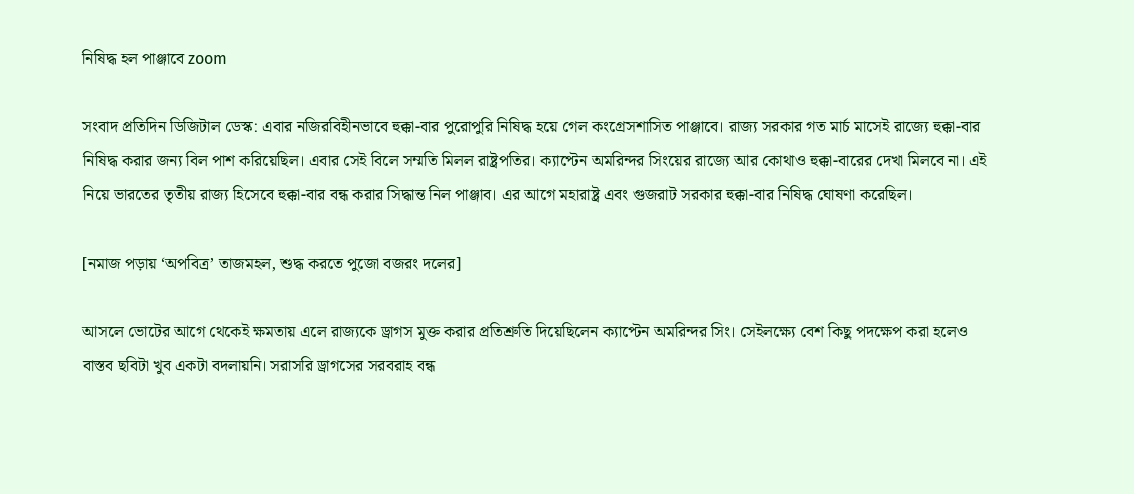নিষিদ্ধ হল পাঞ্জাবে zoom

সংবাদ প্রতিদিন ডিজিটাল ডেস্ক: এবার নজিরবিহীনভাবে হুক্কা-বার পুরোপুরি নিষিদ্ধ হয়ে গেল কংগ্রেসশাসিত পাঞ্জাবে। রাজ্য সরকার গত মার্চ মাসেই রাজ্যে হুক্কা-বার নিষিদ্ধ করার জন্য বিল পাশ করিয়েছিল। এবার সেই বিলে সম্মতি মিলল রাষ্ট্রপতির। ক্যাপ্টেন অমরিন্দর সিংয়ের রাজ্যে আর কোথাও হুক্কা-বারের দেখা মিলবে না। এই নিয়ে ভারতের তৃতীয় রাজ্য হিসেবে হুক্কা-বার বন্ধ করার সিদ্ধান্ত নিল পাঞ্জাব। এর আগে মহারাষ্ট্র এবং গুজরাট সরকার হুক্কা-বার নিষিদ্ধ ঘোষণা করেছিল।

[নমাজ পড়ায় ‘অপবিত্র’ তাজমহল, শুদ্ধ করতে পুজো বজরং দলের]

আসলে ভোটের আগে থেকেই ক্ষমতায় এলে রাজ্যকে ড্রাগস মুক্ত করার প্রতিশ্রুতি দিয়েছিলেন ক্যাপ্টেন অমরিন্দর সিং। সেইলক্ষ্যে বেশ কিছু পদক্ষেপ করা হলেও বাস্তব ছবিটা খুব একটা বদলায়নি। সরাসরি ড্রাগসের সরবরাহ বন্ধ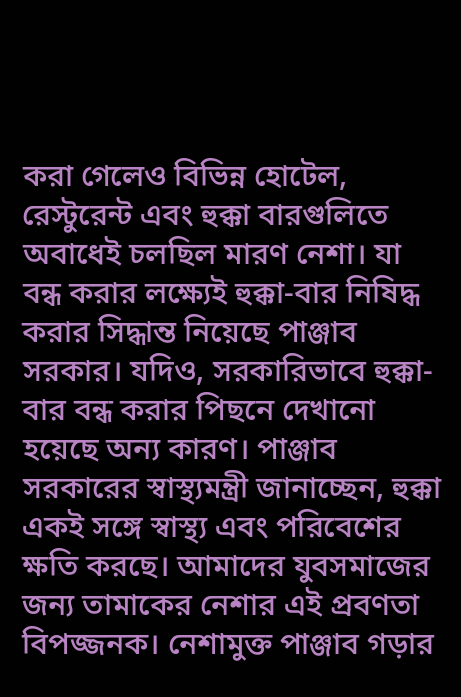করা গেলেও বিভিন্ন হোটেল, রেস্টুরেন্ট এবং হুক্কা বারগুলিতে অবাধেই চলছিল মারণ নেশা। যা বন্ধ করার লক্ষ্যেই হুক্কা-বার নিষিদ্ধ করার সিদ্ধান্ত নিয়েছে পাঞ্জাব সরকার। যদিও, সরকারিভাবে হুক্কা-বার বন্ধ করার পিছনে দেখানো হয়েছে অন্য কারণ। পাঞ্জাব সরকারের স্বাস্থ্যমন্ত্রী জানাচ্ছেন, হুক্কা একই সঙ্গে স্বাস্থ্য এবং পরিবেশের ক্ষতি করছে। আমাদের যুবসমাজের জন্য তামাকের নেশার এই প্রবণতা বিপজ্জনক। নেশামুক্ত পাঞ্জাব গড়ার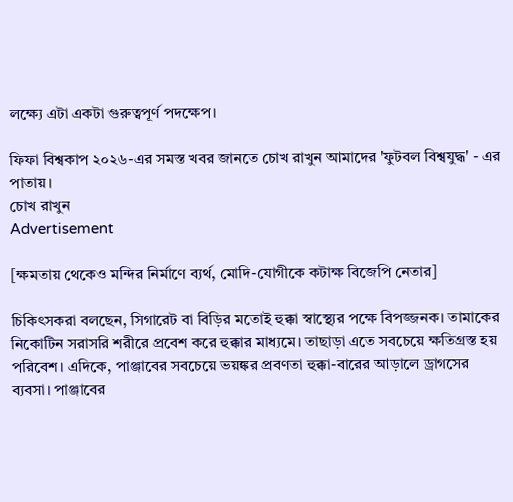লক্ষ্যে এটা একটা গুরুত্বপূর্ণ পদক্ষেপ।

ফিফা বিশ্বকাপ ২০২৬-এর সমস্ত খবর জানতে চোখ রাখুন আমাদের 'ফুটবল বিশ্বযুদ্ধ' - এর পাতায়।
চোখ রাখুন
Advertisement

[ক্ষমতায় থেকেও মন্দির নির্মাণে ব্যর্থ, মোদি-যোগীকে কটাক্ষ বিজেপি নেতার]

চিকিৎসকরা বলছেন, সিগারেট বা বিড়ির মতোই হুক্কা স্বাস্থ্যের পক্ষে বিপজ্জনক। তামাকের নিকোটিন সরাসরি শরীরে প্রবেশ করে হুক্কার মাধ্যমে। তাছাড়া এতে সবচেয়ে ক্ষতিগ্রস্ত হয় পরিবেশ। এদিকে, পাঞ্জাবের সবচেয়ে ভয়ঙ্কর প্রবণতা হুক্কা-বারের আড়ালে ড্রাগসের ব্যবসা। পাঞ্জাবের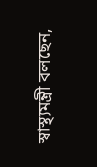স্বাস্থ্যমন্ত্রী বলছেন,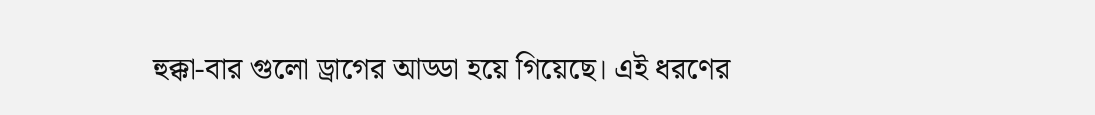হুক্কা-বার গুলো ড্রাগের আড্ডা হয়ে গিয়েছে। এই ধরণের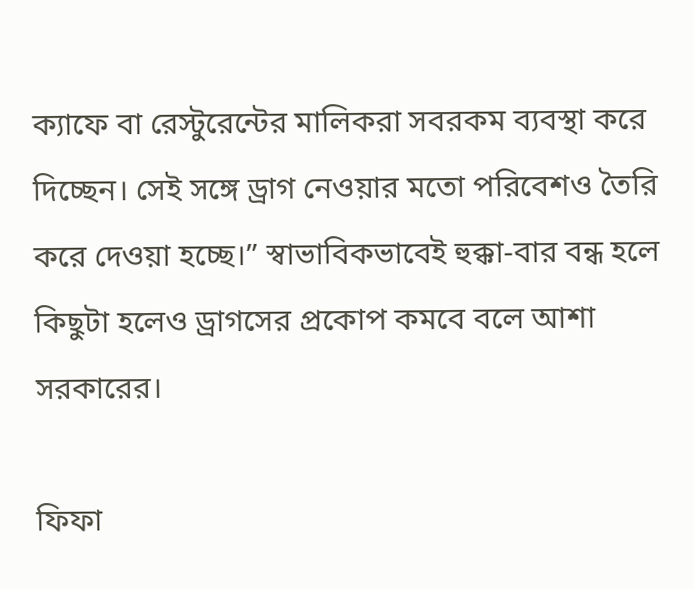ক্যাফে বা রেস্টুরেন্টের মালিকরা সবরকম ব্যবস্থা করে দিচ্ছেন। সেই সঙ্গে ড্রাগ নেওয়ার মতো পরিবেশও তৈরি করে দেওয়া হচ্ছে।” স্বাভাবিকভাবেই হুক্কা-বার বন্ধ হলে কিছুটা হলেও ড্রাগসের প্রকোপ কমবে বলে আশা সরকারের।

ফিফা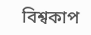বিশ্বকাপ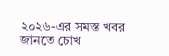২০২৬-এর সমস্ত খবর জানতে চোখ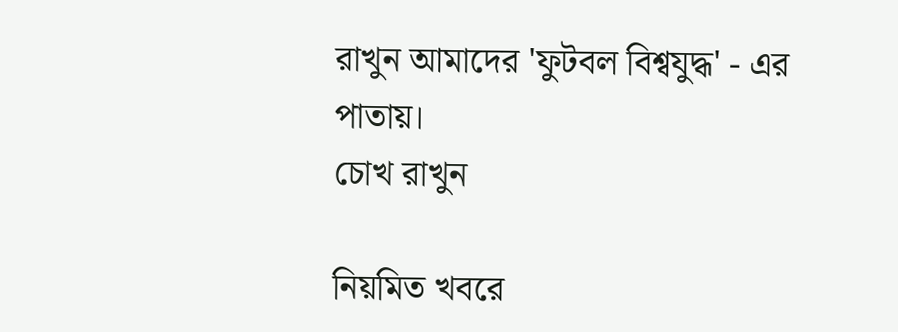রাখুন আমাদের 'ফুটবল বিশ্বযুদ্ধ' - এর পাতায়।
চোখ রাখুন

নিয়মিত খবরে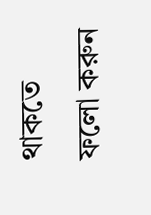থাকতে ফলো করুন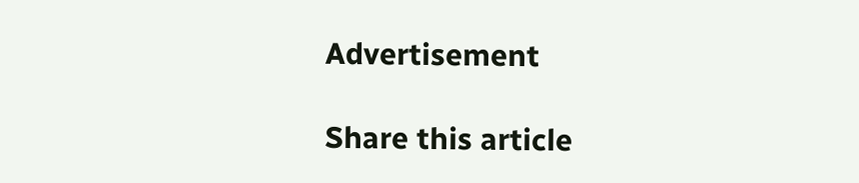Advertisement

Share this article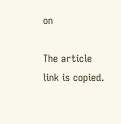on

The article link is copied.